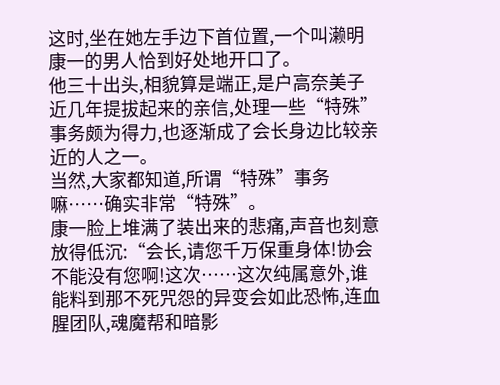这时,坐在她左手边下首位置,一个叫濑明康一的男人恰到好处地开口了。
他三十出头,相貌算是端正,是户高奈美子近几年提拔起来的亲信,处理一些“特殊”事务颇为得力,也逐渐成了会长身边比较亲近的人之一。
当然,大家都知道,所谓“特殊”事务嘛……确实非常“特殊”。
康一脸上堆满了装出来的悲痛,声音也刻意放得低沉:“会长,请您千万保重身体!协会不能没有您啊!这次……这次纯属意外,谁能料到那不死咒怨的异变会如此恐怖,连血腥团队,魂魔帮和暗影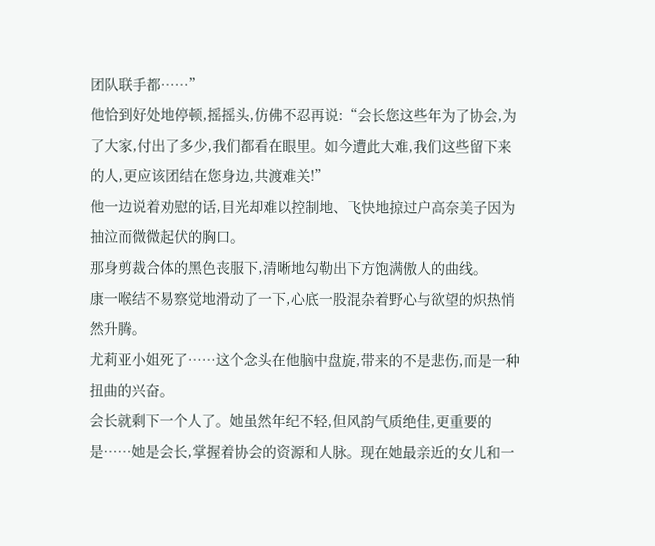团队联手都……”
他恰到好处地停顿,摇摇头,仿佛不忍再说:“会长您这些年为了协会,为了大家,付出了多少,我们都看在眼里。如今遭此大难,我们这些留下来的人,更应该团结在您身边,共渡难关!”
他一边说着劝慰的话,目光却难以控制地、飞快地掠过户高奈美子因为抽泣而微微起伏的胸口。
那身剪裁合体的黑色丧服下,清晰地勾勒出下方饱满傲人的曲线。
康一喉结不易察觉地滑动了一下,心底一股混杂着野心与欲望的炽热悄然升腾。
尤莉亚小姐死了……这个念头在他脑中盘旋,带来的不是悲伤,而是一种扭曲的兴奋。
会长就剩下一个人了。她虽然年纪不轻,但风韵气质绝佳,更重要的是……她是会长,掌握着协会的资源和人脉。现在她最亲近的女儿和一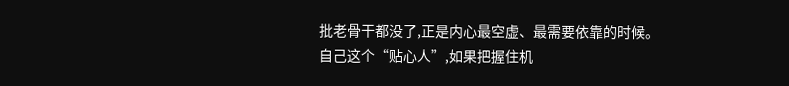批老骨干都没了,正是内心最空虚、最需要依靠的时候。
自己这个“贴心人”,如果把握住机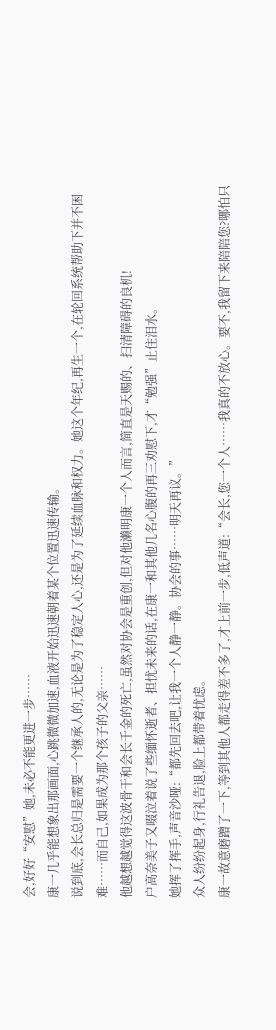会,好好“安慰”她,未必不能更进一步……
康一几乎能想象出那画面,心跳微微加速,血液开始迅速朝着某个位置迅速传输。
说到底,会长总归是需要一个继承人的,无论是为了稳定人心,还是为了延续血脉和权力。她这个年纪,再生一个,在轮回系统帮助下并不困难……而自己,如果成为那个孩子的父亲……
他越想越觉得这波骨干和会长千金的死亡,虽然对协会是重创,但对他濑明康一个人而言,简直是天赐的、扫清障碍的良机!
户高奈美子又啜泣着说了些缅怀逝者、担忧未来的话,在康一和其他几名心腹的再三劝慰下,才“勉强”止住泪水。
她挥了挥手,声音沙哑:“都先回去吧,让我一个人静一静。协会的事……明天再议。”
众人纷纷起身,行礼告退,脸上都带着忧虑。
康一故意磨蹭了一下,等到其他人都走得差不多了,才上前一步,低声道:“会长,您一个人……我真的不放心。要不,我留下来陪陪您?哪怕只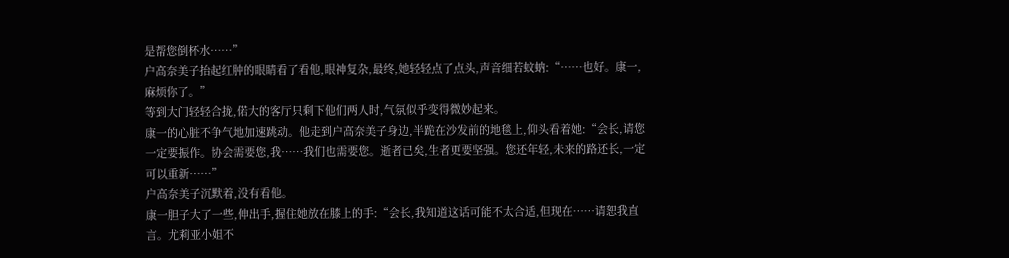是帮您倒杯水……”
户高奈美子抬起红肿的眼睛看了看他,眼神复杂,最终,她轻轻点了点头,声音细若蚊蚋:“……也好。康一,麻烦你了。”
等到大门轻轻合拢,偌大的客厅只剩下他们两人时,气氛似乎变得微妙起来。
康一的心脏不争气地加速跳动。他走到户高奈美子身边,半跪在沙发前的地毯上,仰头看着她:“会长,请您一定要振作。协会需要您,我……我们也需要您。逝者已矣,生者更要坚强。您还年轻,未来的路还长,一定可以重新……”
户高奈美子沉默着,没有看他。
康一胆子大了一些,伸出手,握住她放在膝上的手:“会长,我知道这话可能不太合适,但现在……请恕我直言。尤莉亚小姐不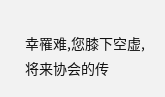幸罹难,您膝下空虚,将来协会的传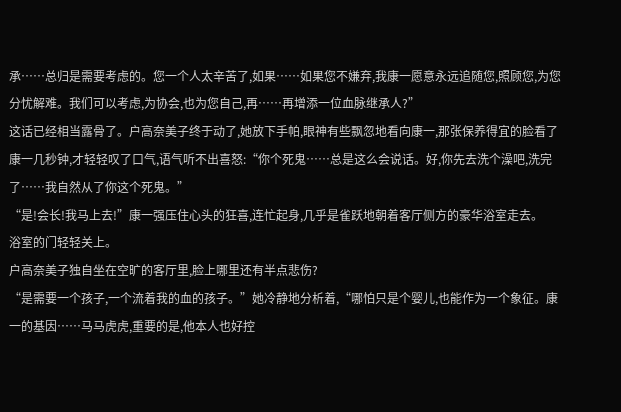承……总归是需要考虑的。您一个人太辛苦了,如果……如果您不嫌弃,我康一愿意永远追随您,照顾您,为您分忧解难。我们可以考虑,为协会,也为您自己,再……再增添一位血脉继承人?”
这话已经相当露骨了。户高奈美子终于动了,她放下手帕,眼神有些飘忽地看向康一,那张保养得宜的脸看了康一几秒钟,才轻轻叹了口气,语气听不出喜怒:“你个死鬼……总是这么会说话。好,你先去洗个澡吧,洗完了……我自然从了你这个死鬼。”
“是!会长!我马上去!”康一强压住心头的狂喜,连忙起身,几乎是雀跃地朝着客厅侧方的豪华浴室走去。
浴室的门轻轻关上。
户高奈美子独自坐在空旷的客厅里,脸上哪里还有半点悲伤?
“是需要一个孩子,一个流着我的血的孩子。”她冷静地分析着,“哪怕只是个婴儿,也能作为一个象征。康一的基因……马马虎虎,重要的是,他本人也好控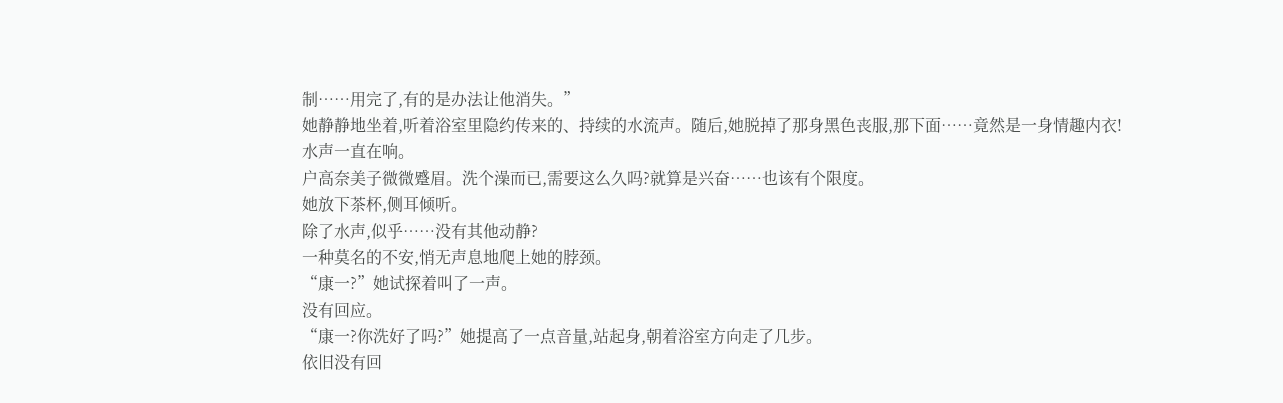制……用完了,有的是办法让他消失。”
她静静地坐着,听着浴室里隐约传来的、持续的水流声。随后,她脱掉了那身黑色丧服,那下面……竟然是一身情趣内衣!
水声一直在响。
户高奈美子微微蹙眉。洗个澡而已,需要这么久吗?就算是兴奋……也该有个限度。
她放下茶杯,侧耳倾听。
除了水声,似乎……没有其他动静?
一种莫名的不安,悄无声息地爬上她的脖颈。
“康一?”她试探着叫了一声。
没有回应。
“康一?你洗好了吗?”她提高了一点音量,站起身,朝着浴室方向走了几步。
依旧没有回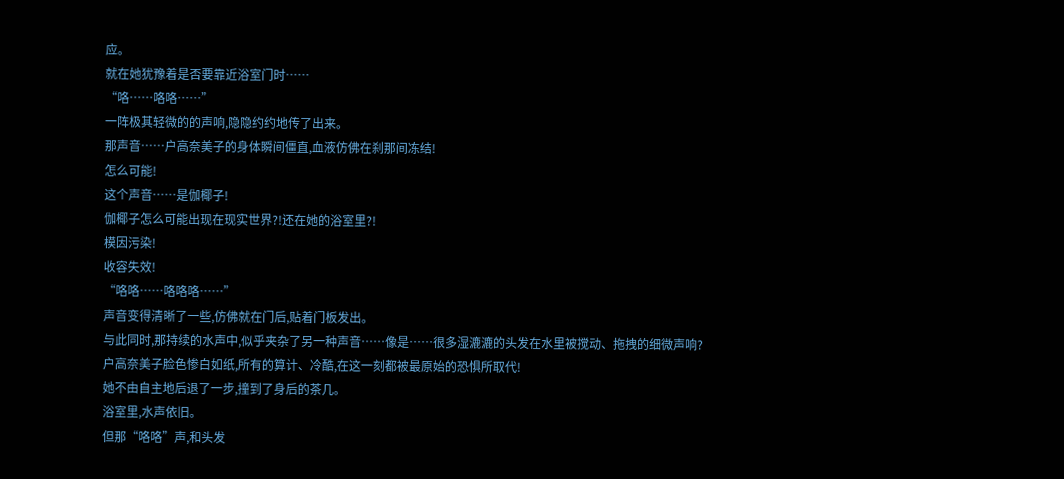应。
就在她犹豫着是否要靠近浴室门时……
“咯……咯咯……”
一阵极其轻微的的声响,隐隐约约地传了出来。
那声音……户高奈美子的身体瞬间僵直,血液仿佛在刹那间冻结!
怎么可能!
这个声音……是伽椰子!
伽椰子怎么可能出现在现实世界?!还在她的浴室里?!
模因污染!
收容失效!
“咯咯……咯咯咯……”
声音变得清晰了一些,仿佛就在门后,贴着门板发出。
与此同时,那持续的水声中,似乎夹杂了另一种声音……像是……很多湿漉漉的头发在水里被搅动、拖拽的细微声响?
户高奈美子脸色惨白如纸,所有的算计、冷酷,在这一刻都被最原始的恐惧所取代!
她不由自主地后退了一步,撞到了身后的茶几。
浴室里,水声依旧。
但那“咯咯”声,和头发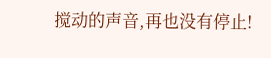搅动的声音,再也没有停止!